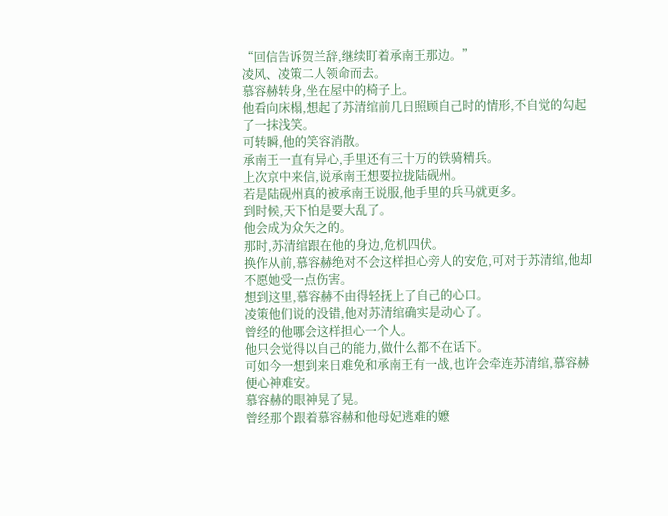“回信告诉贺兰辞,继续盯着承南王那边。”
凌风、凌策二人领命而去。
慕容赫转身,坐在屋中的椅子上。
他看向床榻,想起了苏清绾前几日照顾自己时的情形,不自觉的勾起了一抹浅笑。
可转瞬,他的笑容消散。
承南王一直有异心,手里还有三十万的铁骑精兵。
上次京中来信,说承南王想要拉拢陆砚州。
若是陆砚州真的被承南王说服,他手里的兵马就更多。
到时候,天下怕是要大乱了。
他会成为众矢之的。
那时,苏清绾跟在他的身边,危机四伏。
换作从前,慕容赫绝对不会这样担心旁人的安危,可对于苏清绾,他却不愿她受一点伤害。
想到这里,慕容赫不由得轻抚上了自己的心口。
凌策他们说的没错,他对苏清绾确实是动心了。
曾经的他哪会这样担心一个人。
他只会觉得以自己的能力,做什么都不在话下。
可如今一想到来日难免和承南王有一战,也许会牵连苏清绾,慕容赫便心神难安。
慕容赫的眼神晃了晃。
曾经那个跟着慕容赫和他母妃逃难的嬷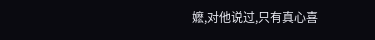嬷,对他说过,只有真心喜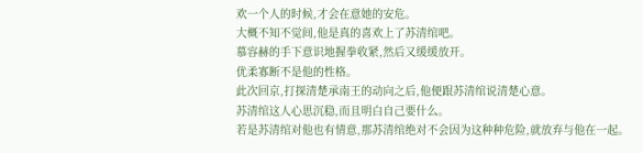欢一个人的时候,才会在意她的安危。
大概不知不觉间,他是真的喜欢上了苏清绾吧。
慕容赫的手下意识地握拳收紧,然后又缓缓放开。
优柔寡断不是他的性格。
此次回京,打探清楚承南王的动向之后,他便跟苏清绾说清楚心意。
苏清绾这人心思沉稳,而且明白自己要什么。
若是苏清绾对他也有情意,那苏清绾绝对不会因为这种种危险,就放弃与他在一起。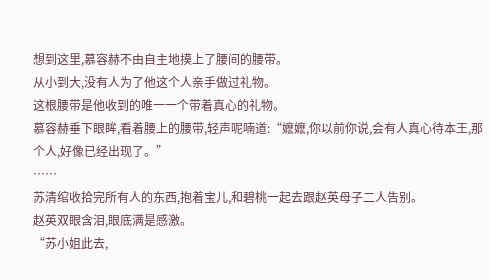想到这里,慕容赫不由自主地摸上了腰间的腰带。
从小到大,没有人为了他这个人亲手做过礼物。
这根腰带是他收到的唯一一个带着真心的礼物。
慕容赫垂下眼眸,看着腰上的腰带,轻声呢喃道:“嬷嬷,你以前你说,会有人真心待本王,那个人,好像已经出现了。”
……
苏清绾收拾完所有人的东西,抱着宝儿,和碧桃一起去跟赵英母子二人告别。
赵英双眼含泪,眼底满是感激。
“苏小姐此去,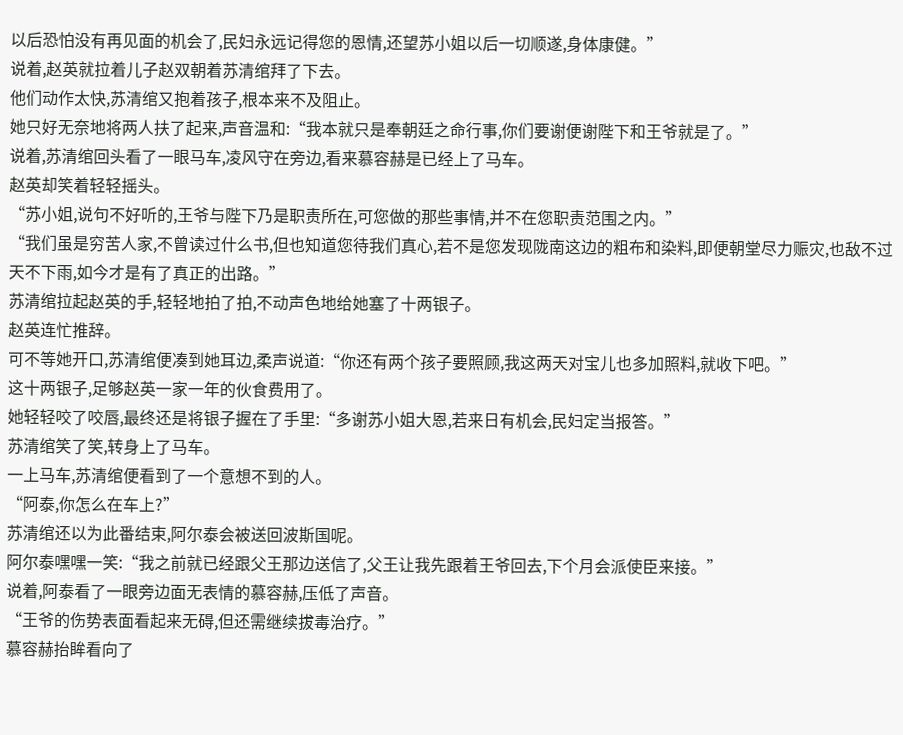以后恐怕没有再见面的机会了,民妇永远记得您的恩情,还望苏小姐以后一切顺遂,身体康健。”
说着,赵英就拉着儿子赵双朝着苏清绾拜了下去。
他们动作太快,苏清绾又抱着孩子,根本来不及阻止。
她只好无奈地将两人扶了起来,声音温和:“我本就只是奉朝廷之命行事,你们要谢便谢陛下和王爷就是了。”
说着,苏清绾回头看了一眼马车,凌风守在旁边,看来慕容赫是已经上了马车。
赵英却笑着轻轻摇头。
“苏小姐,说句不好听的,王爷与陛下乃是职责所在,可您做的那些事情,并不在您职责范围之内。”
“我们虽是穷苦人家,不曾读过什么书,但也知道您待我们真心,若不是您发现陇南这边的粗布和染料,即便朝堂尽力赈灾,也敌不过天不下雨,如今才是有了真正的出路。”
苏清绾拉起赵英的手,轻轻地拍了拍,不动声色地给她塞了十两银子。
赵英连忙推辞。
可不等她开口,苏清绾便凑到她耳边,柔声说道:“你还有两个孩子要照顾,我这两天对宝儿也多加照料,就收下吧。”
这十两银子,足够赵英一家一年的伙食费用了。
她轻轻咬了咬唇,最终还是将银子握在了手里:“多谢苏小姐大恩,若来日有机会,民妇定当报答。”
苏清绾笑了笑,转身上了马车。
一上马车,苏清绾便看到了一个意想不到的人。
“阿泰,你怎么在车上?”
苏清绾还以为此番结束,阿尔泰会被送回波斯国呢。
阿尔泰嘿嘿一笑:“我之前就已经跟父王那边送信了,父王让我先跟着王爷回去,下个月会派使臣来接。”
说着,阿泰看了一眼旁边面无表情的慕容赫,压低了声音。
“王爷的伤势表面看起来无碍,但还需继续拔毒治疗。”
慕容赫抬眸看向了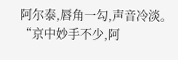阿尔泰,唇角一勾,声音冷淡。
“京中妙手不少,阿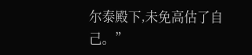尔泰殿下,未免高估了自己。”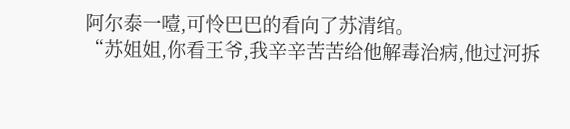阿尔泰一噎,可怜巴巴的看向了苏清绾。
“苏姐姐,你看王爷,我辛辛苦苦给他解毒治病,他过河拆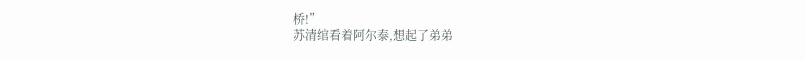桥!”
苏清绾看着阿尔泰,想起了弟弟